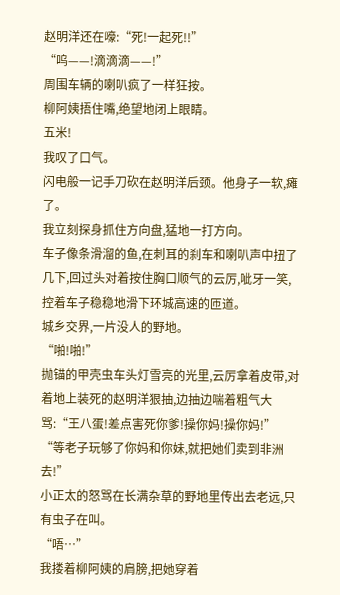赵明洋还在嚎:“死!一起死!!”
“呜——!滴滴滴——!”
周围车辆的喇叭疯了一样狂按。
柳阿姨捂住嘴,绝望地闭上眼睛。
五米!
我叹了口气。
闪电般一记手刀砍在赵明洋后颈。他身子一软,瘫了。
我立刻探身抓住方向盘,猛地一打方向。
车子像条滑溜的鱼,在刺耳的刹车和喇叭声中扭了几下,回过头对着按住胸口顺气的云厉,呲牙一笑,控着车子稳稳地滑下环城高速的匝道。
城乡交界,一片没人的野地。
“啪!啪!”
抛锚的甲壳虫车头灯雪亮的光里,云厉拿着皮带,对着地上装死的赵明洋狠抽,边抽边喘着粗气大骂:“王八蛋!差点害死你爹!操你妈!操你妈!”
“等老子玩够了你妈和你妹,就把她们卖到非洲去!”
小正太的怒骂在长满杂草的野地里传出去老远,只有虫子在叫。
“唔…”
我搂着柳阿姨的肩膀,把她穿着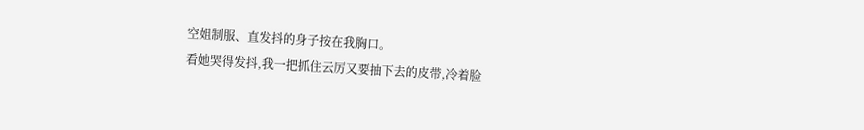空姐制服、直发抖的身子按在我胸口。
看她哭得发抖,我一把抓住云厉又要抽下去的皮带,冷着脸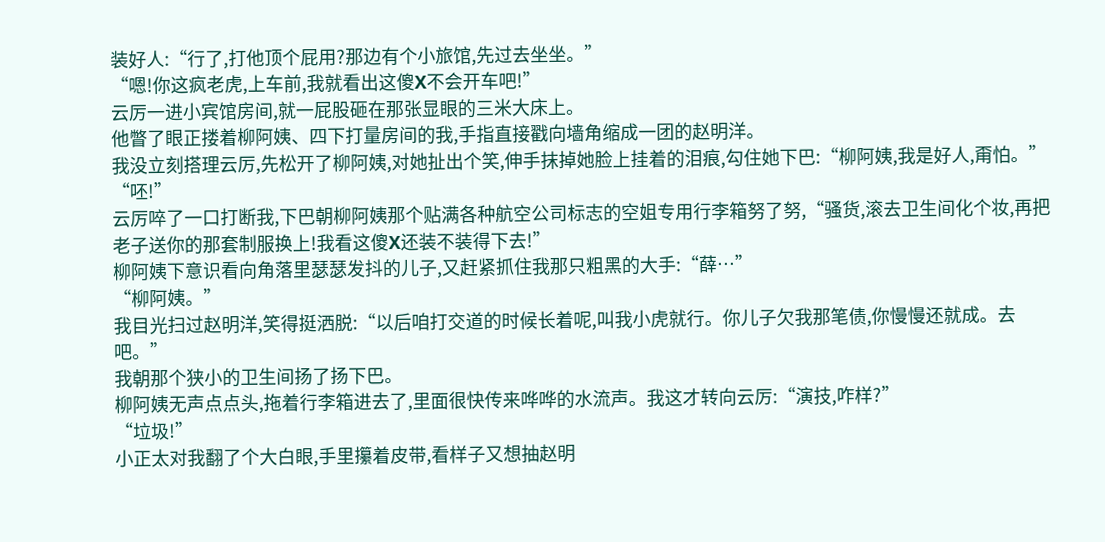装好人:“行了,打他顶个屁用?那边有个小旅馆,先过去坐坐。”
“嗯!你这疯老虎,上车前,我就看出这傻X不会开车吧!”
云厉一进小宾馆房间,就一屁股砸在那张显眼的三米大床上。
他瞥了眼正搂着柳阿姨、四下打量房间的我,手指直接戳向墙角缩成一团的赵明洋。
我没立刻搭理云厉,先松开了柳阿姨,对她扯出个笑,伸手抹掉她脸上挂着的泪痕,勾住她下巴:“柳阿姨,我是好人,甭怕。”
“呸!”
云厉啐了一口打断我,下巴朝柳阿姨那个贴满各种航空公司标志的空姐专用行李箱努了努,“骚货,滚去卫生间化个妆,再把老子送你的那套制服换上!我看这傻X还装不装得下去!”
柳阿姨下意识看向角落里瑟瑟发抖的儿子,又赶紧抓住我那只粗黑的大手:“薛…”
“柳阿姨。”
我目光扫过赵明洋,笑得挺洒脱:“以后咱打交道的时候长着呢,叫我小虎就行。你儿子欠我那笔债,你慢慢还就成。去吧。”
我朝那个狭小的卫生间扬了扬下巴。
柳阿姨无声点点头,拖着行李箱进去了,里面很快传来哗哗的水流声。我这才转向云厉:“演技,咋样?”
“垃圾!”
小正太对我翻了个大白眼,手里攥着皮带,看样子又想抽赵明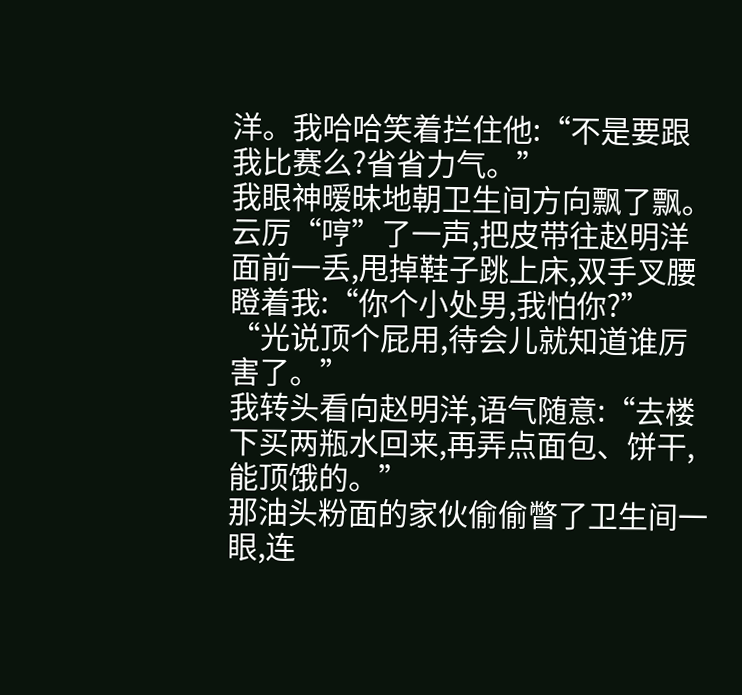洋。我哈哈笑着拦住他:“不是要跟我比赛么?省省力气。”
我眼神暧昧地朝卫生间方向飘了飘。
云厉“哼”了一声,把皮带往赵明洋面前一丢,甩掉鞋子跳上床,双手叉腰瞪着我:“你个小处男,我怕你?”
“光说顶个屁用,待会儿就知道谁厉害了。”
我转头看向赵明洋,语气随意:“去楼下买两瓶水回来,再弄点面包、饼干,能顶饿的。”
那油头粉面的家伙偷偷瞥了卫生间一眼,连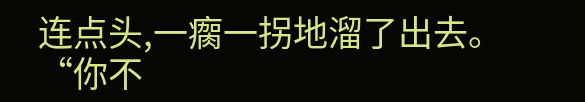连点头,一瘸一拐地溜了出去。
“你不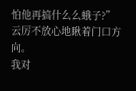怕他再搞什么么蛾子?”
云厉不放心地瞅着门口方向。
我对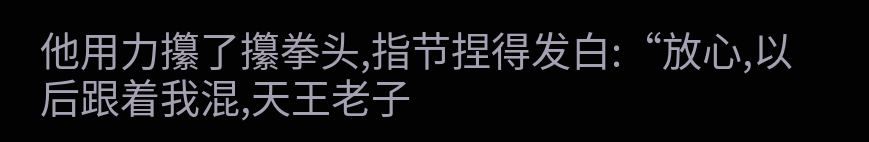他用力攥了攥拳头,指节捏得发白:“放心,以后跟着我混,天王老子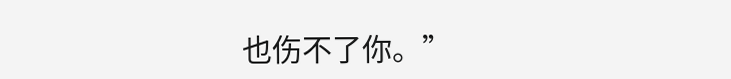也伤不了你。”